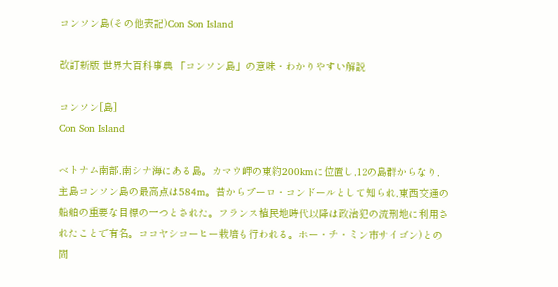コンソン島(その他表記)Con Son Island

改訂新版 世界大百科事典 「コンソン島」の意味・わかりやすい解説

コンソン[島]
Con Son Island

ベトナム南部,南シナ海にある島。カマウ岬の東約200kmに位置し,12の島群からなり,主島コンソン島の最高点は584m。昔からプーロ・コンドールとして知られ,東西交通の船舶の重要な目標の一つとされた。フランス植民地時代以降は政治犯の流刑地に利用されたことで有名。ココヤシコーヒー栽培も行われる。ホー・チ・ミン市サイゴン)との間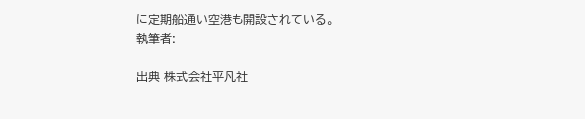に定期船通い空港も開設されている。
執筆者:

出典 株式会社平凡社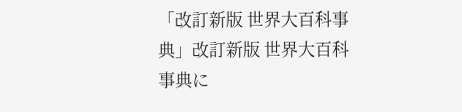「改訂新版 世界大百科事典」改訂新版 世界大百科事典に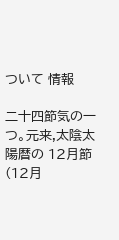ついて 情報

二十四節気の一つ。元来,太陰太陽暦の 12月節 (12月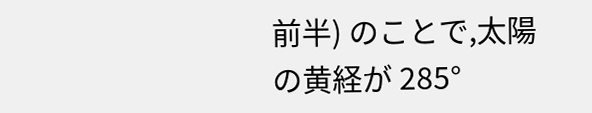前半) のことで,太陽の黄経が 285°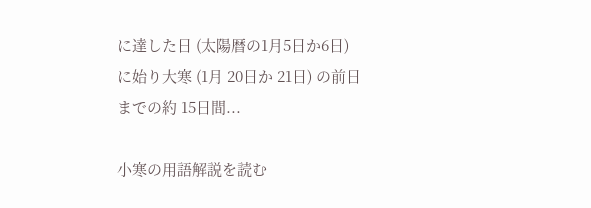に達した日 (太陽暦の1月5日か6日) に始り大寒 (1月 20日か 21日) の前日までの約 15日間...

小寒の用語解説を読む